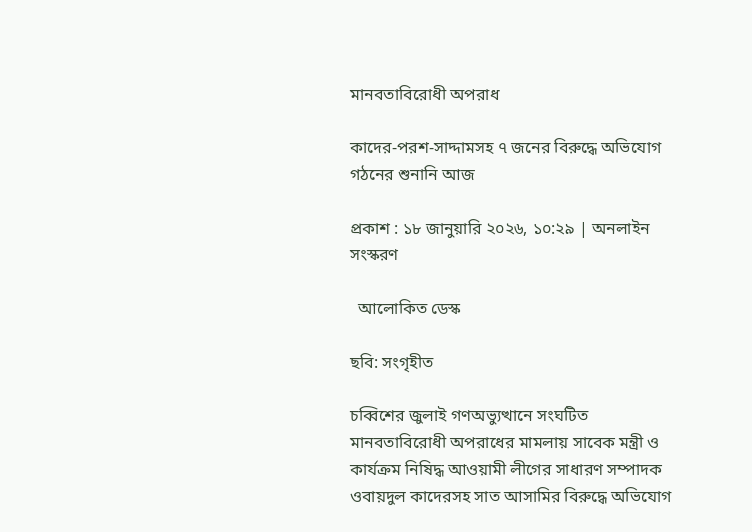মানবতাবিরোধী অপরাধ

কাদের-পরশ-সাদ্দামসহ ৭ জনের বিরুদ্ধে অভিযোগ গঠনের শুনানি আজ

প্রকাশ : ১৮ জানুয়ারি ২০২৬, ১০:২৯ | অনলাইন সংস্করণ

  আলোকিত ডেস্ক

ছবি: সংগৃহীত

চব্বিশের জুলাই গণঅভ্যুত্থানে সংঘটিত মানবতাবিরোধী অপরাধের মামলায় সাবেক মন্ত্রী ও কার্যক্রম নিষিদ্ধ আওয়ামী লীগের সাধারণ সম্পাদক ওবায়দুল কাদেরসহ সাত আসামির বিরুদ্ধে অভিযোগ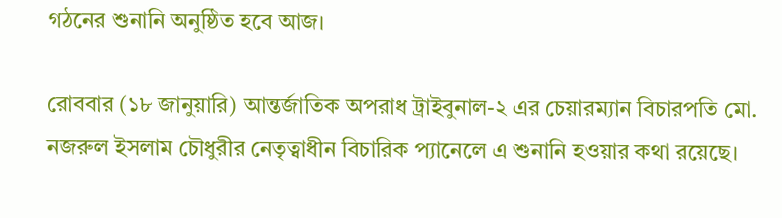গঠনের শুনানি অনুষ্ঠিত হবে আজ।

রোববার (১৮ জানুয়ারি) আন্তর্জাতিক অপরাধ ট্রাইবুনাল-২ এর চেয়ারম্যান বিচারপতি মো. নজরুল ইসলাম চৌধুরীর নেতৃত্বাধীন বিচারিক প্যানেলে এ শুনানি হওয়ার কথা রয়েছে।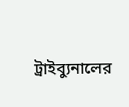ট্রাইব্যুনালের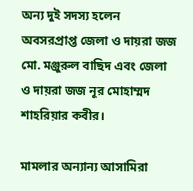অন্য দুই সদস্য হলেন অবসরপ্রাপ্ত জেলা ও দায়রা জজ মো. মঞ্জুরুল বাছিদ এবং জেলা ও দায়রা জজ নূর মোহাম্মদ শাহরিয়ার কবীর।

মামলার অন্যান্য আসামিরা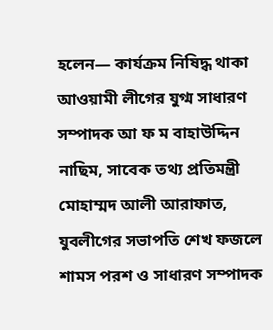হলেন— কার্যক্রম নিষিদ্ধ থাকা আওয়ামী লীগের যুগ্ম সাধারণ সম্পাদক আ ফ ম বাহাউদ্দিন নাছিম, সাবেক তথ্য প্রতিমন্ত্রী মোহাম্মদ আলী আরাফাত, যুবলীগের সভাপতি শেখ ফজলে শামস পরশ ও সাধারণ সম্পাদক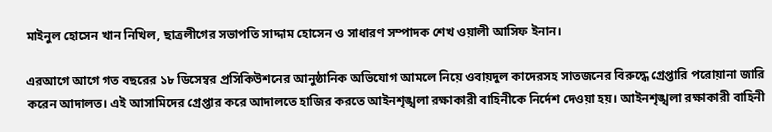মাইনুল হোসেন খান নিখিল, ছাত্রলীগের সভাপতি সাদ্দাম হোসেন ও সাধারণ সম্পাদক শেখ ওয়ালী আসিফ ইনান।

এরআগে আগে গত বছরের ১৮ ডিসেম্বর প্রসিকিউশনের আনুষ্ঠানিক অভিযোগ আমলে নিয়ে ওবায়দুল কাদেরসহ সাতজনের বিরুদ্ধে গ্রেপ্তারি পরোয়ানা জারি করেন আদালত। এই আসামিদের গ্রেপ্তার করে আদালতে হাজির করতে আইনশৃঙ্খলা রক্ষাকারী বাহিনীকে নির্দেশ দেওয়া হয়। আইনশৃঙ্খলা রক্ষাকারী বাহিনী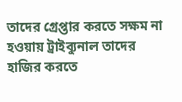তাদের গ্রেপ্তার করতে সক্ষম না হওয়ায় ট্রাইব্যুনাল তাদের হাজির করতে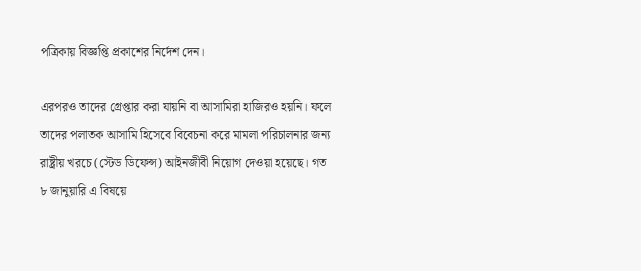পত্রিকায় বিজ্ঞপ্তি প্রকাশের নির্দেশ দেন।

এরপরও তাদের গ্রেপ্তার করা যায়নি বা আসামিরা হাজিরও হয়নি। ফলে তাদের পলাতক আসামি হিসেবে বিবেচনা করে মামলা পরিচালনার জন্য রাষ্ট্রীয় খরচে (স্টেড ডিফেন্স) আইনজীবী নিয়োগ দেওয়া হয়েছে। গত ৮ জানুয়ারি এ বিষয়ে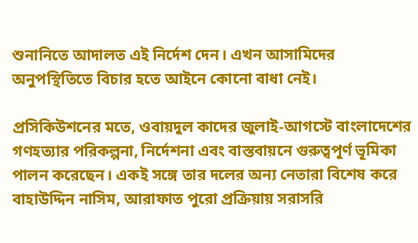শুনানিতে আদালত এই নির্দেশ দেন। এখন আসামিদের অনুপস্থিতিতে বিচার হতে আইনে কোনো বাধা নেই।

প্রসিকিউশনের মতে, ওবায়দুল কাদের জুলাই-আগস্টে বাংলাদেশের গণহত্যার পরিকল্পনা, নির্দেশনা এবং বাস্তবায়নে গুরুত্বপূর্ণ ভূমিকা পালন করেছেন। একই সঙ্গে তার দলের অন্য নেতারা বিশেষ করে বাহাউদ্দিন নাসিম, আরাফাত পুরো প্রক্রিয়ায় সরাসরি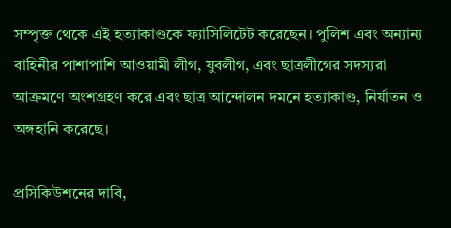সম্পৃক্ত থেকে এই হত্যাকাণ্ডকে ফ্যাসিলিটেট করেছেন। পুলিশ এবং অন্যান্য বাহিনীর পাশাপাশি আওয়ামী লীগ, যুবলীগ, এবং ছাত্রলীগের সদস্যরা আক্রমণে অংশগ্রহণ করে এবং ছাত্র আন্দোলন দমনে হত্যাকাণ্ড, নির্যাতন ও অঙ্গহানি করেছে।

প্রসিকিউশনের দাবি,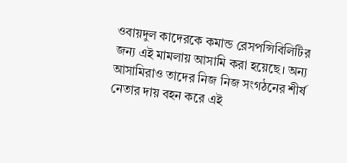ওবায়দুল কাদেরকে কমান্ড রেসপন্সিবিলিটির জন্য এই মামলায় আসামি করা হয়েছে। অন্য আসামিরাও তাদের নিজ নিজ সংগঠনের শীর্ষ নেতার দায় বহন করে এই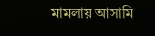মামলায় আসামি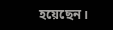হয়েছেন।